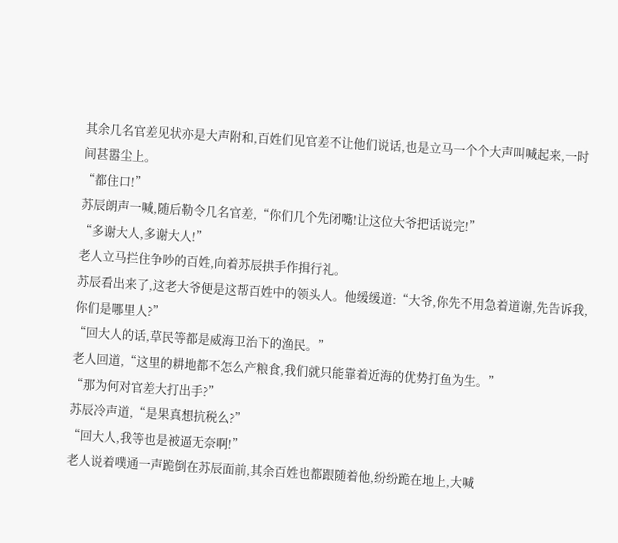其余几名官差见状亦是大声附和,百姓们见官差不让他们说话,也是立马一个个大声叫喊起来,一时间甚嚣尘上。
“都住口!”
苏辰朗声一喊,随后勒令几名官差,“你们几个先闭嘴!让这位大爷把话说完!”
“多谢大人,多谢大人!”
老人立马拦住争吵的百姓,向着苏辰拱手作揖行礼。
苏辰看出来了,这老大爷便是这帮百姓中的领头人。他缓缓道:“大爷,你先不用急着道谢,先告诉我,你们是哪里人?”
“回大人的话,草民等都是威海卫治下的渔民。”
老人回道,“这里的耕地都不怎么产粮食,我们就只能靠着近海的优势打鱼为生。”
“那为何对官差大打出手?”
苏辰冷声道,“是果真想抗税么?”
“回大人,我等也是被逼无奈啊!”
老人说着噗通一声跪倒在苏辰面前,其余百姓也都跟随着他,纷纷跪在地上,大喊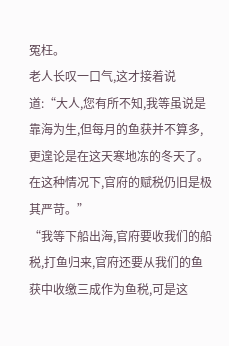冤枉。
老人长叹一口气,这才接着说道:“大人,您有所不知,我等虽说是靠海为生,但每月的鱼获并不算多,更遑论是在这天寒地冻的冬天了。在这种情况下,官府的赋税仍旧是极其严苛。”
“我等下船出海,官府要收我们的船税,打鱼归来,官府还要从我们的鱼获中收缴三成作为鱼税,可是这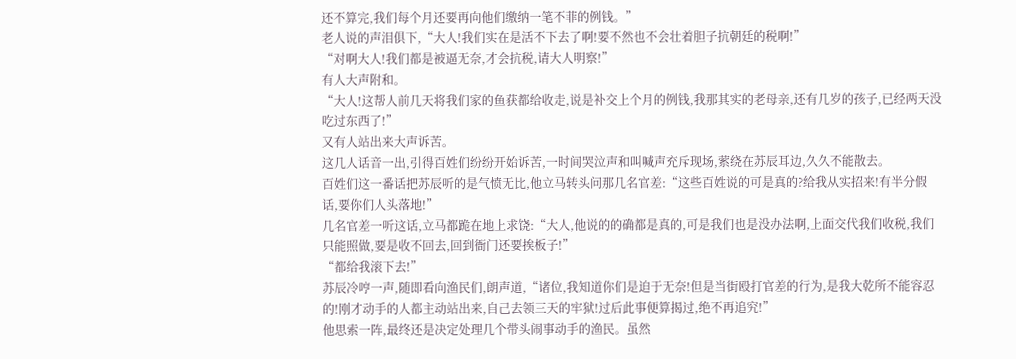还不算完,我们每个月还要再向他们缴纳一笔不菲的例钱。”
老人说的声泪俱下,“大人!我们实在是活不下去了啊!要不然也不会壮着胆子抗朝廷的税啊!”
“对啊大人!我们都是被逼无奈,才会抗税,请大人明察!”
有人大声附和。
“大人!这帮人前几天将我们家的鱼获都给收走,说是补交上个月的例钱,我那其实的老母亲,还有几岁的孩子,已经两天没吃过东西了!”
又有人站出来大声诉苦。
这几人话音一出,引得百姓们纷纷开始诉苦,一时间哭泣声和叫喊声充斥现场,萦绕在苏辰耳边,久久不能散去。
百姓们这一番话把苏辰听的是气愤无比,他立马转头问那几名官差:“这些百姓说的可是真的?给我从实招来!有半分假话,要你们人头落地!”
几名官差一听这话,立马都跪在地上求饶:“大人,他说的的确都是真的,可是我们也是没办法啊,上面交代我们收税,我们只能照做,要是收不回去,回到衙门还要挨板子!”
“都给我滚下去!”
苏辰冷哼一声,随即看向渔民们,朗声道,“诸位,我知道你们是迫于无奈!但是当街殴打官差的行为,是我大乾所不能容忍的!刚才动手的人都主动站出来,自己去领三天的牢狱!过后此事便算揭过,绝不再追究!”
他思索一阵,最终还是决定处理几个带头闹事动手的渔民。虽然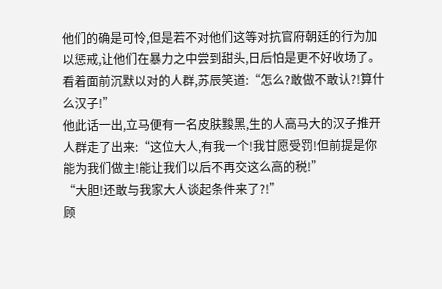他们的确是可怜,但是若不对他们这等对抗官府朝廷的行为加以惩戒,让他们在暴力之中尝到甜头,日后怕是更不好收场了。
看着面前沉默以对的人群,苏辰笑道:“怎么?敢做不敢认?!算什么汉子!”
他此话一出,立马便有一名皮肤黢黑,生的人高马大的汉子推开人群走了出来:“这位大人,有我一个!我甘愿受罚!但前提是你能为我们做主!能让我们以后不再交这么高的税!”
“大胆!还敢与我家大人谈起条件来了?!”
顾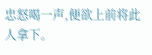忠怒喝一声,便欲上前将此人拿下。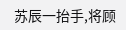苏辰一抬手,将顾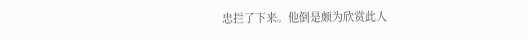忠拦了下来。他倒是颇为欣赏此人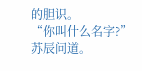的胆识。
“你叫什么名字?”
苏辰问道。